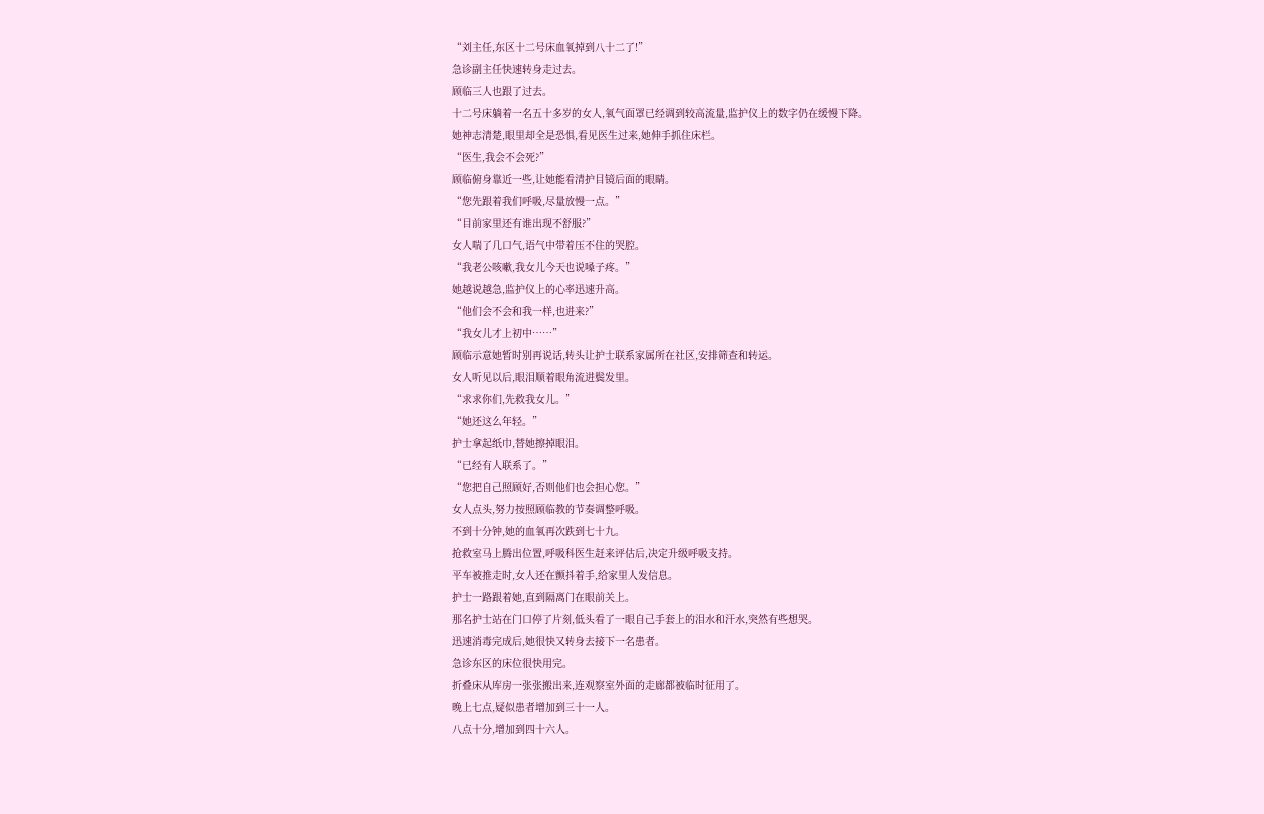“刘主任,东区十二号床血氧掉到八十二了!”
急诊副主任快速转身走过去。
顾临三人也跟了过去。
十二号床躺着一名五十多岁的女人,氧气面罩已经调到较高流量,监护仪上的数字仍在缓慢下降。
她神志清楚,眼里却全是恐惧,看见医生过来,她伸手抓住床栏。
“医生,我会不会死?”
顾临俯身靠近一些,让她能看清护目镜后面的眼睛。
“您先跟着我们呼吸,尽量放慢一点。”
“目前家里还有谁出现不舒服?”
女人喘了几口气,语气中带着压不住的哭腔。
“我老公咳嗽,我女儿今天也说嗓子疼。”
她越说越急,监护仪上的心率迅速升高。
“他们会不会和我一样,也进来?”
“我女儿才上初中……”
顾临示意她暂时别再说话,转头让护士联系家属所在社区,安排筛查和转运。
女人听见以后,眼泪顺着眼角流进鬓发里。
“求求你们,先救我女儿。”
“她还这么年轻。”
护士拿起纸巾,替她擦掉眼泪。
“已经有人联系了。”
“您把自己照顾好,否则他们也会担心您。”
女人点头,努力按照顾临教的节奏调整呼吸。
不到十分钟,她的血氧再次跌到七十九。
抢救室马上腾出位置,呼吸科医生赶来评估后,决定升级呼吸支持。
平车被推走时,女人还在颤抖着手,给家里人发信息。
护士一路跟着她,直到隔离门在眼前关上。
那名护士站在门口停了片刻,低头看了一眼自己手套上的泪水和汗水,突然有些想哭。
迅速消毒完成后,她很快又转身去接下一名患者。
急诊东区的床位很快用完。
折叠床从库房一张张搬出来,连观察室外面的走廊都被临时征用了。
晚上七点,疑似患者增加到三十一人。
八点十分,增加到四十六人。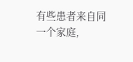有些患者来自同一个家庭,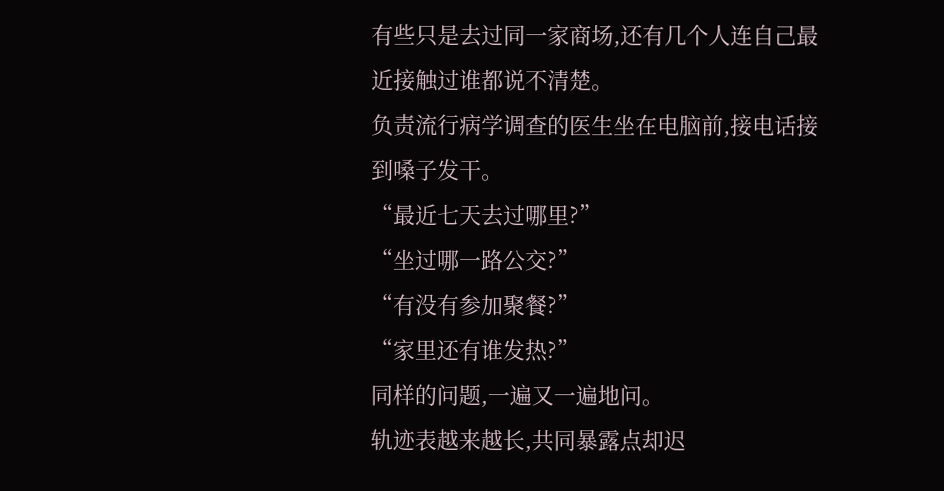有些只是去过同一家商场,还有几个人连自己最近接触过谁都说不清楚。
负责流行病学调查的医生坐在电脑前,接电话接到嗓子发干。
“最近七天去过哪里?”
“坐过哪一路公交?”
“有没有参加聚餐?”
“家里还有谁发热?”
同样的问题,一遍又一遍地问。
轨迹表越来越长,共同暴露点却迟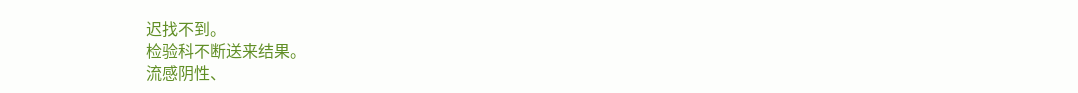迟找不到。
检验科不断送来结果。
流感阴性、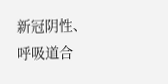新冠阴性、呼吸道合